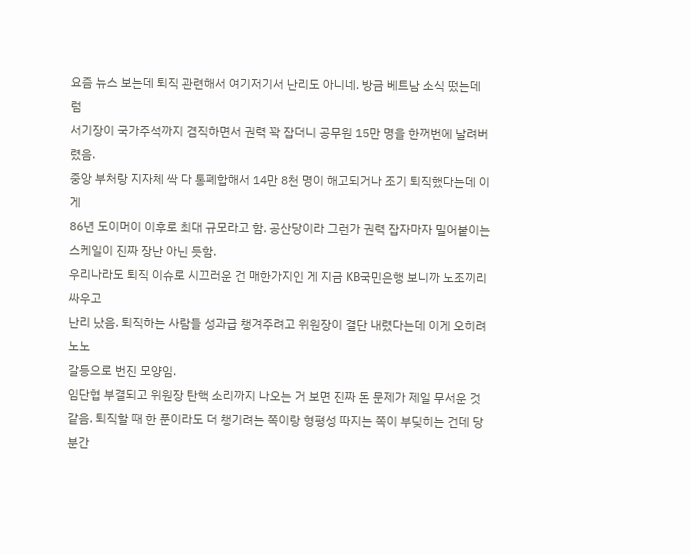요즘 뉴스 보는데 퇴직 관련해서 여기저기서 난리도 아니네. 방금 베트남 소식 떴는데 럼
서기장이 국가주석까지 겸직하면서 권력 꽉 잡더니 공무원 15만 명을 한꺼번에 날려버렸음.
중앙 부처랑 지자체 싹 다 통폐합해서 14만 8천 명이 해고되거나 조기 퇴직했다는데 이게
86년 도이머이 이후로 최대 규모라고 함. 공산당이라 그런가 권력 잡자마자 밀어붙이는
스케일이 진짜 장난 아닌 듯함.
우리나라도 퇴직 이슈로 시끄러운 건 매한가지인 게 지금 KB국민은행 보니까 노조끼리 싸우고
난리 났음. 퇴직하는 사람들 성과급 챙겨주려고 위원장이 결단 내렸다는데 이게 오히려 노노
갈등으로 번진 모양임.
임단협 부결되고 위원장 탄핵 소리까지 나오는 거 보면 진짜 돈 문제가 제일 무서운 것
같음. 퇴직할 때 한 푼이라도 더 챙기려는 쪽이랑 형평성 따지는 쪽이 부딪히는 건데 당분간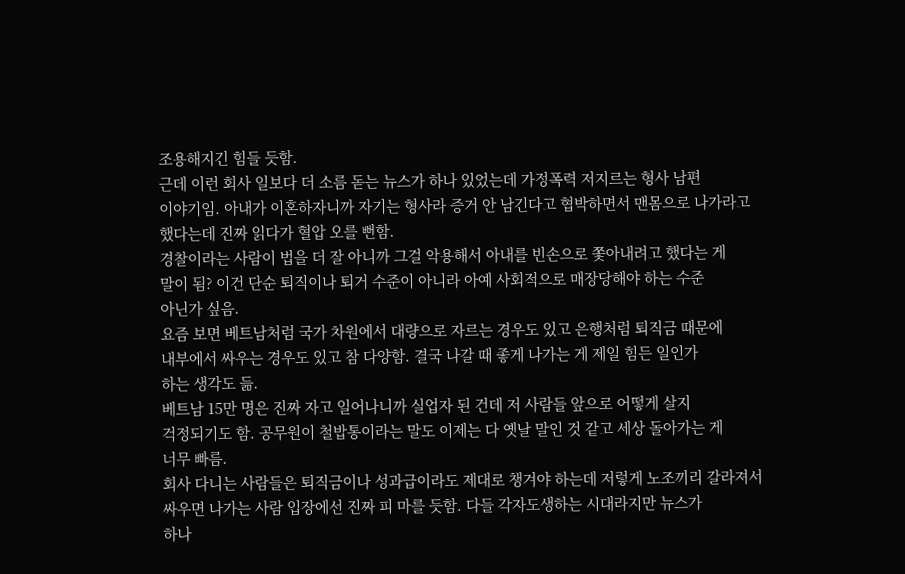조용해지긴 힘들 듯함.
근데 이런 회사 일보다 더 소름 돋는 뉴스가 하나 있었는데 가정폭력 저지르는 형사 남편
이야기임. 아내가 이혼하자니까 자기는 형사라 증거 안 남긴다고 협박하면서 맨몸으로 나가라고
했다는데 진짜 읽다가 혈압 오를 뻔함.
경찰이라는 사람이 법을 더 잘 아니까 그걸 악용해서 아내를 빈손으로 쫓아내려고 했다는 게
말이 됨? 이건 단순 퇴직이나 퇴거 수준이 아니라 아예 사회적으로 매장당해야 하는 수준
아닌가 싶음.
요즘 보면 베트남처럼 국가 차원에서 대량으로 자르는 경우도 있고 은행처럼 퇴직금 때문에
내부에서 싸우는 경우도 있고 참 다양함. 결국 나갈 때 좋게 나가는 게 제일 힘든 일인가
하는 생각도 듦.
베트남 15만 명은 진짜 자고 일어나니까 실업자 된 건데 저 사람들 앞으로 어떻게 살지
걱정되기도 함. 공무원이 철밥통이라는 말도 이제는 다 옛날 말인 것 같고 세상 돌아가는 게
너무 빠름.
회사 다니는 사람들은 퇴직금이나 성과급이라도 제대로 챙겨야 하는데 저렇게 노조끼리 갈라져서
싸우면 나가는 사람 입장에선 진짜 피 마를 듯함. 다들 각자도생하는 시대라지만 뉴스가
하나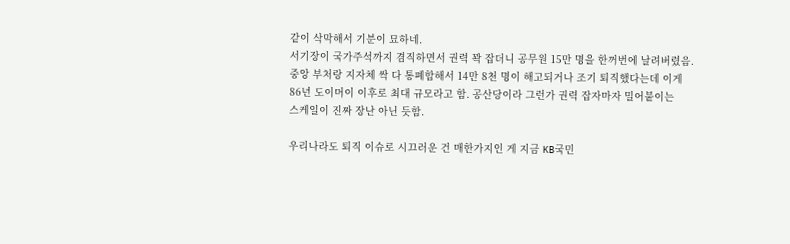같이 삭막해서 기분이 묘하네.
서기장이 국가주석까지 겸직하면서 권력 꽉 잡더니 공무원 15만 명을 한꺼번에 날려버렸음.
중앙 부처랑 지자체 싹 다 통폐합해서 14만 8천 명이 해고되거나 조기 퇴직했다는데 이게
86년 도이머이 이후로 최대 규모라고 함. 공산당이라 그런가 권력 잡자마자 밀어붙이는
스케일이 진짜 장난 아닌 듯함.

우리나라도 퇴직 이슈로 시끄러운 건 매한가지인 게 지금 KB국민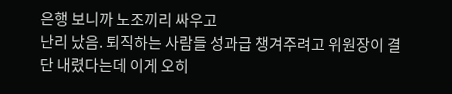은행 보니까 노조끼리 싸우고
난리 났음. 퇴직하는 사람들 성과급 챙겨주려고 위원장이 결단 내렸다는데 이게 오히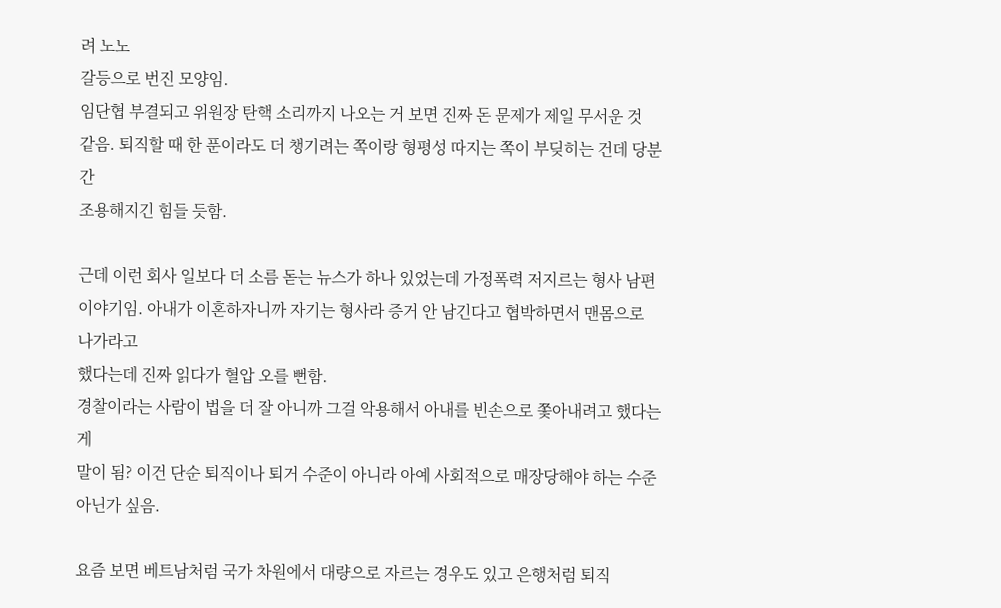려 노노
갈등으로 번진 모양임.
임단협 부결되고 위원장 탄핵 소리까지 나오는 거 보면 진짜 돈 문제가 제일 무서운 것
같음. 퇴직할 때 한 푼이라도 더 챙기려는 쪽이랑 형평성 따지는 쪽이 부딪히는 건데 당분간
조용해지긴 힘들 듯함.

근데 이런 회사 일보다 더 소름 돋는 뉴스가 하나 있었는데 가정폭력 저지르는 형사 남편
이야기임. 아내가 이혼하자니까 자기는 형사라 증거 안 남긴다고 협박하면서 맨몸으로 나가라고
했다는데 진짜 읽다가 혈압 오를 뻔함.
경찰이라는 사람이 법을 더 잘 아니까 그걸 악용해서 아내를 빈손으로 쫓아내려고 했다는 게
말이 됨? 이건 단순 퇴직이나 퇴거 수준이 아니라 아예 사회적으로 매장당해야 하는 수준
아닌가 싶음.

요즘 보면 베트남처럼 국가 차원에서 대량으로 자르는 경우도 있고 은행처럼 퇴직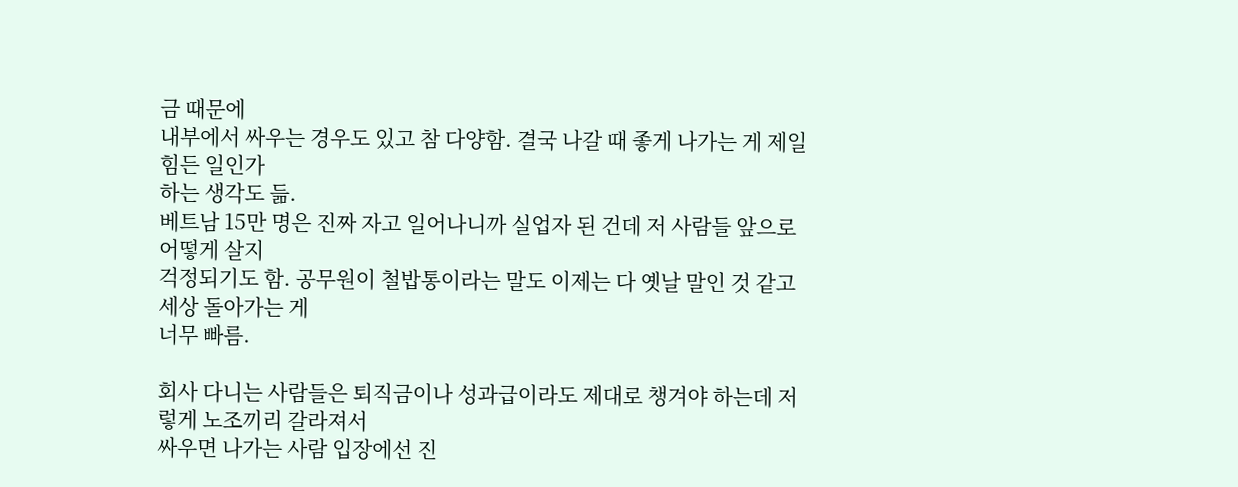금 때문에
내부에서 싸우는 경우도 있고 참 다양함. 결국 나갈 때 좋게 나가는 게 제일 힘든 일인가
하는 생각도 듦.
베트남 15만 명은 진짜 자고 일어나니까 실업자 된 건데 저 사람들 앞으로 어떻게 살지
걱정되기도 함. 공무원이 철밥통이라는 말도 이제는 다 옛날 말인 것 같고 세상 돌아가는 게
너무 빠름.

회사 다니는 사람들은 퇴직금이나 성과급이라도 제대로 챙겨야 하는데 저렇게 노조끼리 갈라져서
싸우면 나가는 사람 입장에선 진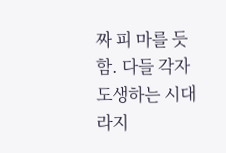짜 피 마를 듯함. 다들 각자도생하는 시대라지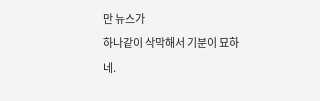만 뉴스가
하나같이 삭막해서 기분이 묘하네.